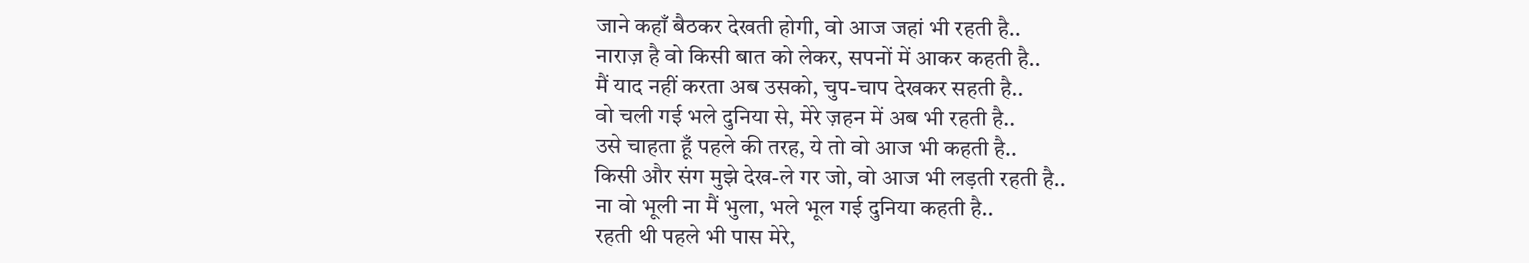जाने कहाँ बैठकर देखती होगी, वो आज जहां भी रहती है..
नाराज़ है वो किसी बात को लेकर, सपनों में आकर कहती है..
मैं याद नहीं करता अब उसको, चुप-चाप देखकर सहती है..
वो चली गई भले दुनिया से, मेरे ज़हन में अब भी रहती है..
उसे चाहता हूँ पहले की तरह, ये तो वो आज भी कहती है..
किसी और संग मुझे देख-ले गर जो, वो आज भी लड़ती रहती है..
ना वो भूली ना मैं भुला, भले भूल गई दुनिया कहती है..
रहती थी पहले भी पास मेरे,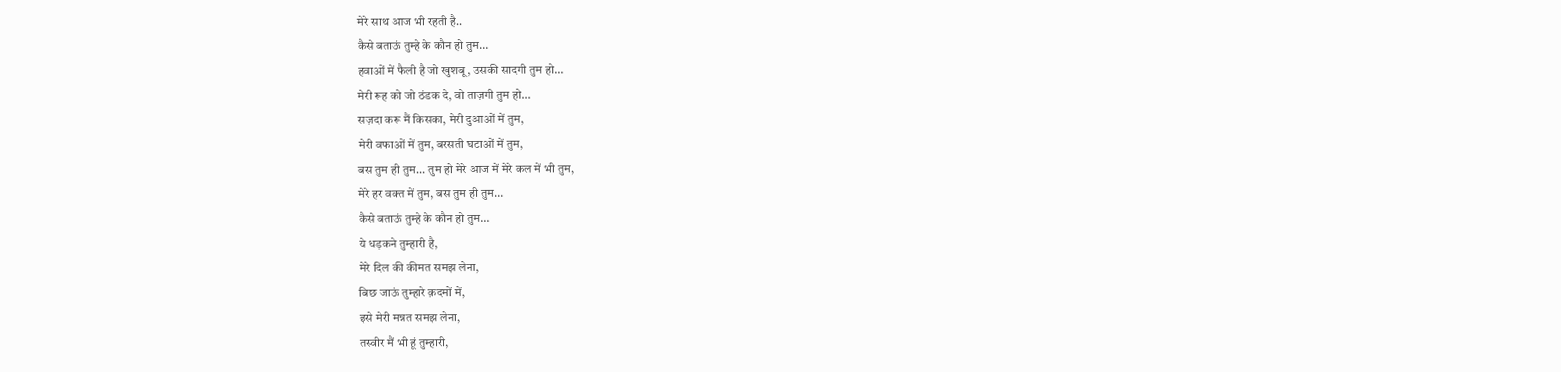मेरे साथ आज भी रहती है..
कैसे बताऊं तुम्हे के कौन हो तुम…
हवाओं में फैली है जो खुशबू, उसकी सादगी तुम हो…
मेरी रूह को जो ठंडक दे, वो ताज़गी तुम हो…
सज़दा करू मैं किसका, मेरी दुआओं में तुम,
मेरी वफाओं में तुम, बरसती घटाओं में तुम,
बस तुम ही तुम… तुम हो मेरे आज में मेरे कल में भी तुम,
मेरे हर वक्त में तुम, बस तुम ही तुम…
कैसे बताऊं तुम्हे के कौन हो तुम…
ये धड़कने तुम्हारी है,
मेरे दिल की कीमत समझ लेना,
बिछ जाऊं तुम्हारे क़दमों में,
इसे मेरी मन्नत समझ लेना,
तस्वीर मैं भी हूं तुम्हारी,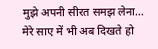मुझे अपनी सीरत समझ लेना…
मेरे साए में भी अब दिखते हो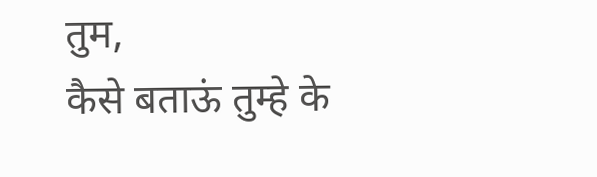तुम,
कैसे बताऊं तुम्हे के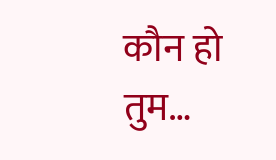कौन हो तुम…